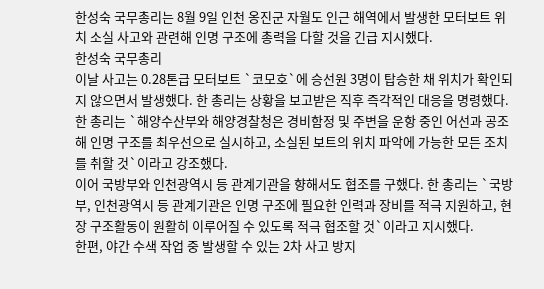한성숙 국무총리는 8월 9일 인천 옹진군 자월도 인근 해역에서 발생한 모터보트 위치 소실 사고와 관련해 인명 구조에 총력을 다할 것을 긴급 지시했다.
한성숙 국무총리
이날 사고는 0.28톤급 모터보트 `코모호`에 승선원 3명이 탑승한 채 위치가 확인되지 않으면서 발생했다. 한 총리는 상황을 보고받은 직후 즉각적인 대응을 명령했다.
한 총리는 `해양수산부와 해양경찰청은 경비함정 및 주변을 운항 중인 어선과 공조해 인명 구조를 최우선으로 실시하고, 소실된 보트의 위치 파악에 가능한 모든 조치를 취할 것`이라고 강조했다.
이어 국방부와 인천광역시 등 관계기관을 향해서도 협조를 구했다. 한 총리는 `국방부, 인천광역시 등 관계기관은 인명 구조에 필요한 인력과 장비를 적극 지원하고, 현장 구조활동이 원활히 이루어질 수 있도록 적극 협조할 것`이라고 지시했다.
한편, 야간 수색 작업 중 발생할 수 있는 2차 사고 방지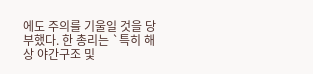에도 주의를 기울일 것을 당부했다. 한 총리는 `특히 해상 야간구조 및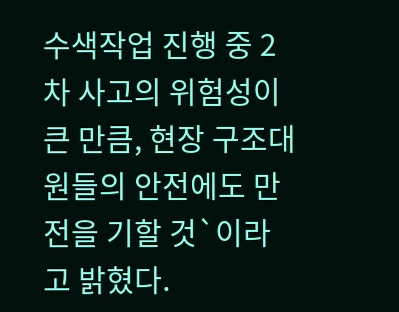수색작업 진행 중 2차 사고의 위험성이 큰 만큼, 현장 구조대원들의 안전에도 만전을 기할 것`이라고 밝혔다.